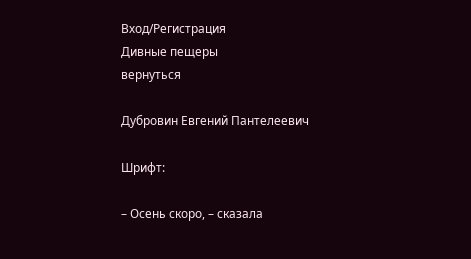Вход/Регистрация
Дивные пещеры
вернуться

Дубровин Евгений Пантелеевич

Шрифт:

– Осень скоро, – сказала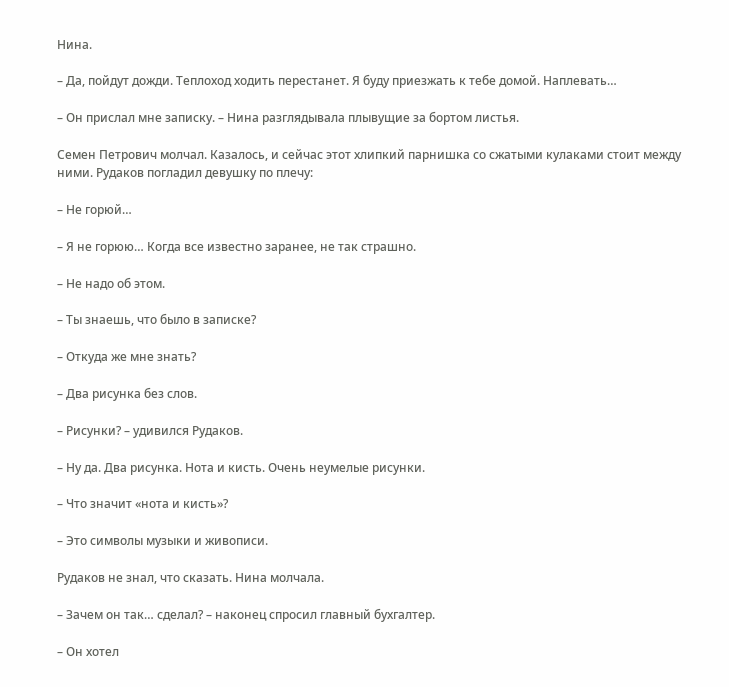Нина.

– Да, пойдут дожди. Теплоход ходить перестанет. Я буду приезжать к тебе домой. Наплевать…

– Он прислал мне записку. – Нина разглядывала плывущие за бортом листья.

Семен Петрович молчал. Казалось, и сейчас этот хлипкий парнишка со сжатыми кулаками стоит между ними. Рудаков погладил девушку по плечу:

– Не горюй…

– Я не горюю… Когда все известно заранее, не так страшно.

– Не надо об этом.

– Ты знаешь, что было в записке?

– Откуда же мне знать?

– Два рисунка без слов.

– Рисунки? – удивился Рудаков.

– Ну да. Два рисунка. Нота и кисть. Очень неумелые рисунки.

– Что значит «нота и кисть»?

– Это символы музыки и живописи.

Рудаков не знал, что сказать. Нина молчала.

– Зачем он так… сделал? – наконец спросил главный бухгалтер.

– Он хотел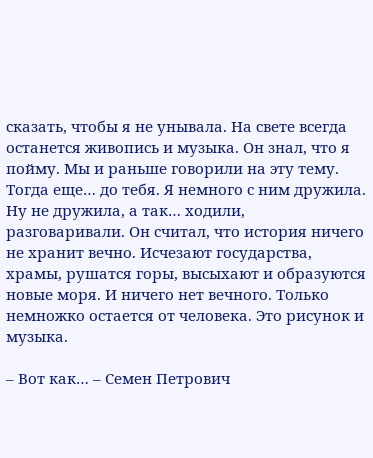сказать, чтобы я не унывала. На свете всегда останется живопись и музыка. Он знал, что я пойму. Мы и раньше говорили на эту тему. Тогда еще… до тебя. Я немного с ним дружила. Ну не дружила, а так… ходили, разговаривали. Он считал, что история ничего не хранит вечно. Исчезают государства, храмы, рушатся горы, высыхают и образуются новые моря. И ничего нет вечного. Только немножко остается от человека. Это рисунок и музыка.

– Вот как… – Семен Петрович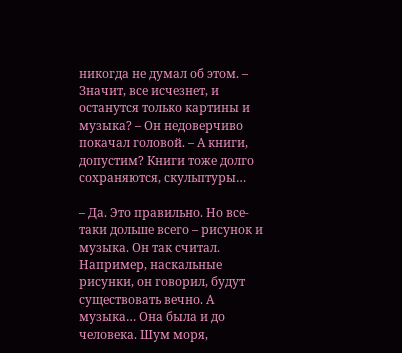никогда не думал об этом. – Значит, все исчезнет, и останутся только картины и музыка? – Он недоверчиво покачал головой. – А книги, допустим? Книги тоже долго сохраняются, скульптуры…

– Да. Это правильно. Но все-таки дольше всего – рисунок и музыка. Он так считал. Например, наскальные рисунки, он говорил, будут существовать вечно. А музыка… Она была и до человека. Шум моря,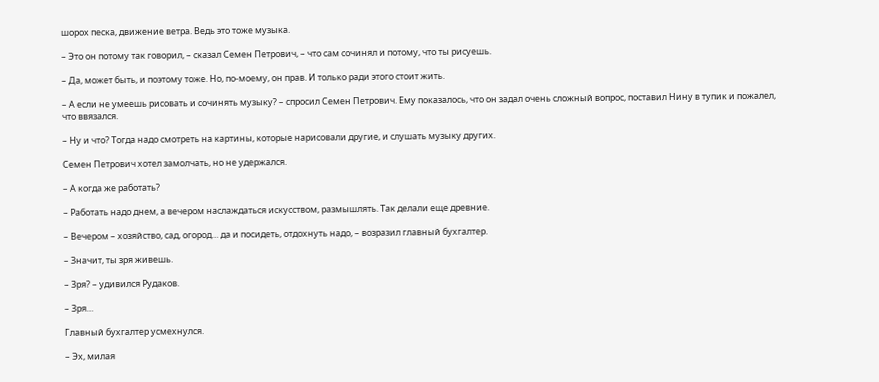шорох песка, движение ветра. Ведь это тоже музыка.

– Это он потому так говорил, – сказал Семен Петрович, – что сам сочинял и потому, что ты рисуешь.

– Да, может быть, и поэтому тоже. Но, по-моему, он прав. И только ради этого стоит жить.

– А если не умеешь рисовать и сочинять музыку? – спросил Семен Петрович. Ему показалось, что он задал очень сложный вопрос, поставил Нину в тупик и пожалел, что ввязался.

– Ну и что? Тогда надо смотреть на картины, которые нарисовали другие, и слушать музыку других.

Семен Петрович хотел замолчать, но не удержался.

– А когда же работать?

– Работать надо днем, а вечером наслаждаться искусством, размышлять. Так делали еще древние.

– Вечером – хозяйство, сад, огород… да и посидеть, отдохнуть надо, – возразил главный бухгалтер.

– Значит, ты зря живешь.

– Зря? – удивился Рудаков.

– Зря…

Главный бухгалтер усмехнулся.

– Эх, милая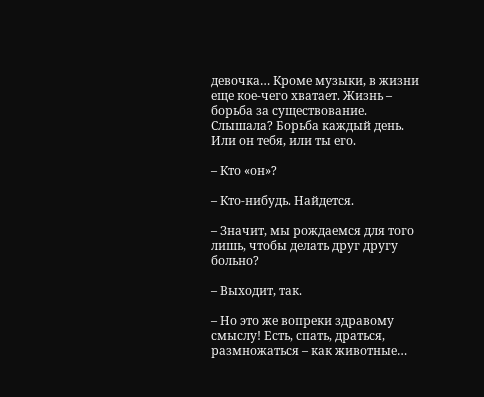девочка… Кроме музыки, в жизни еще кое-чего хватает. Жизнь – борьба за существование. Слышала? Борьба каждый день. Или он тебя, или ты его.

– Кто «он»?

– Кто-нибудь. Найдется.

– Значит, мы рождаемся для того лишь, чтобы делать друг другу больно?

– Выходит, так.

– Но это же вопреки здравому смыслу! Есть, спать, драться, размножаться – как животные…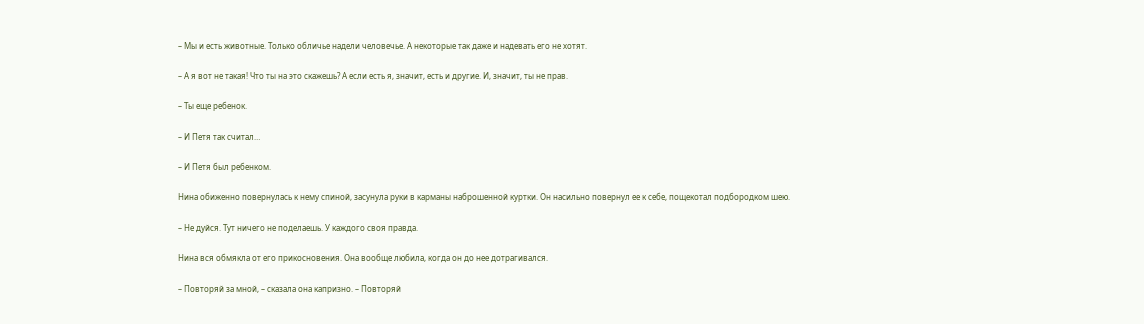– Мы и есть животные. Только обличье надели человечье. А некоторые так даже и надевать его не хотят.

– А я вот не такая! Что ты на это скажешь? А если есть я, значит, есть и другие. И, значит, ты не прав.

– Ты еще ребенок.

– И Петя так считал…

– И Петя был ребенком.

Нина обиженно повернулась к нему спиной, засунула руки в карманы наброшенной куртки. Он насильно повернул ее к себе, пощекотал подбородком шею.

– Не дуйся. Тут ничего не поделаешь. У каждого своя правда.

Нина вся обмякла от его прикосновения. Она вообще любила, когда он до нее дотрагивался.

– Повторяй за мной, – сказала она капризно. – Повторяй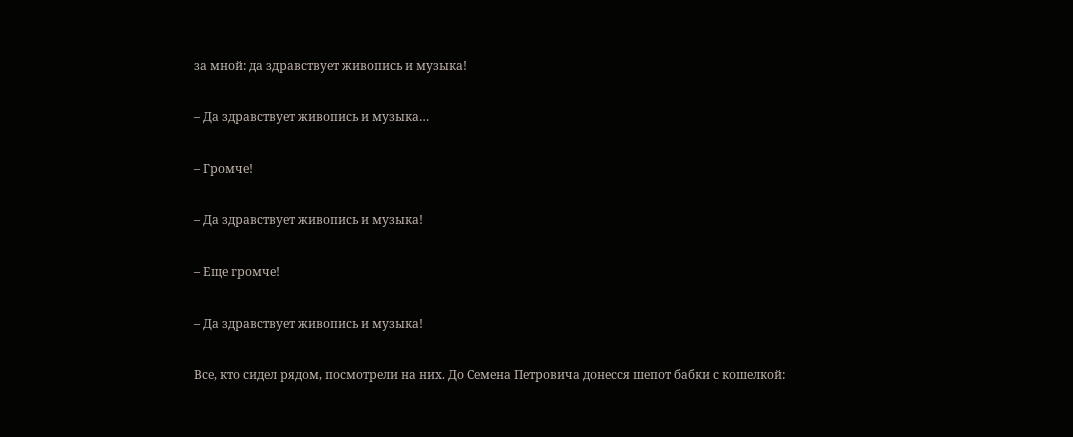за мной: да здравствует живопись и музыка!

– Да здравствует живопись и музыка…

– Громче!

– Да здравствует живопись и музыка!

– Еще громче!

– Да здравствует живопись и музыка!

Все, кто сидел рядом, посмотрели на них. До Семена Петровича донесся шепот бабки с кошелкой: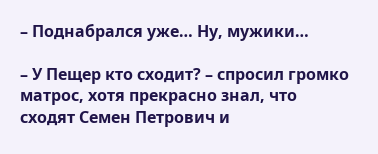– Поднабрался уже… Ну, мужики…

– У Пещер кто сходит? – спросил громко матрос, хотя прекрасно знал, что сходят Семен Петрович и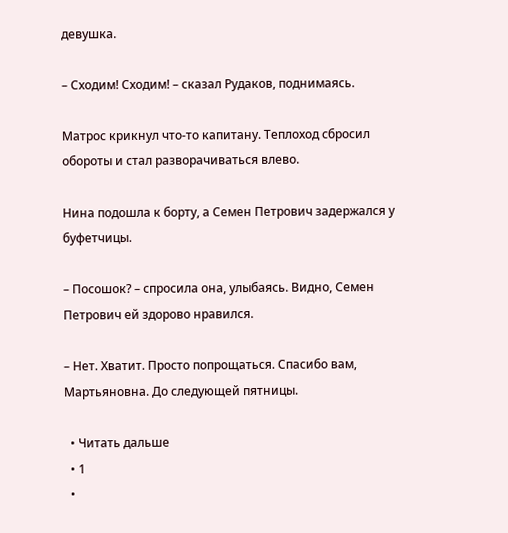девушка.

– Сходим! Сходим! – сказал Рудаков, поднимаясь.

Матрос крикнул что-то капитану. Теплоход сбросил обороты и стал разворачиваться влево.

Нина подошла к борту, а Семен Петрович задержался у буфетчицы.

– Посошок? – спросила она, улыбаясь. Видно, Семен Петрович ей здорово нравился.

– Нет. Хватит. Просто попрощаться. Спасибо вам, Мартьяновна. До следующей пятницы.

  • Читать дальше
  • 1
  •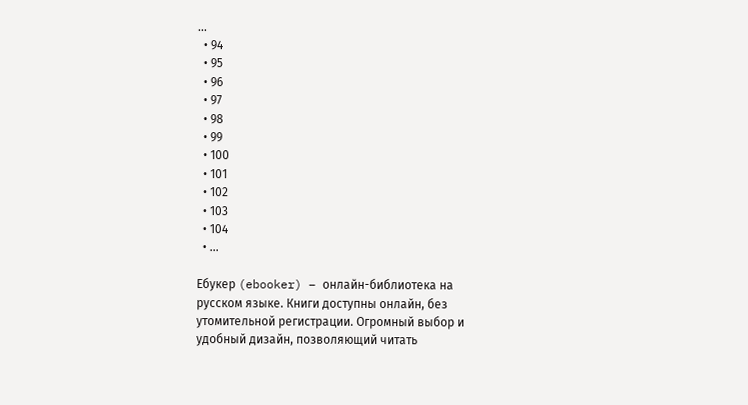...
  • 94
  • 95
  • 96
  • 97
  • 98
  • 99
  • 100
  • 101
  • 102
  • 103
  • 104
  • ...

Ебукер (ebooker) – онлайн-библиотека на русском языке. Книги доступны онлайн, без утомительной регистрации. Огромный выбор и удобный дизайн, позволяющий читать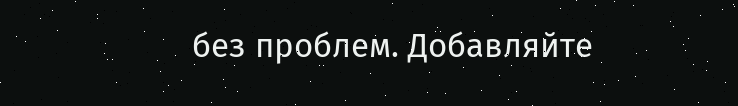без проблем. Добавляйте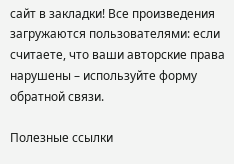сайт в закладки! Все произведения загружаются пользователями: если считаете, что ваши авторские права нарушены – используйте форму обратной связи.

Полезные ссылки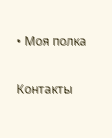• Моя полка

Контакты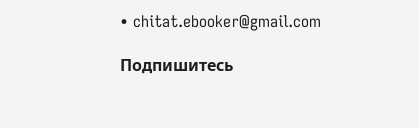• chitat.ebooker@gmail.com

Подпишитесь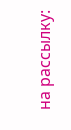на рассылку: